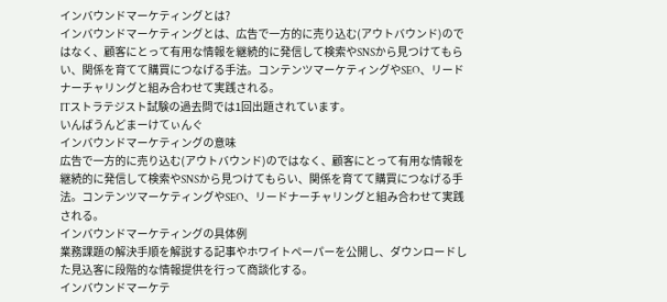インバウンドマーケティングとは?
インバウンドマーケティングとは、広告で一方的に売り込む(アウトバウンド)のではなく、顧客にとって有用な情報を継続的に発信して検索やSNSから見つけてもらい、関係を育てて購買につなげる手法。コンテンツマーケティングやSEO、リードナーチャリングと組み合わせて実践される。
ITストラテジスト試験の過去問では1回出題されています。
いんばうんどまーけてぃんぐ
インバウンドマーケティングの意味
広告で一方的に売り込む(アウトバウンド)のではなく、顧客にとって有用な情報を継続的に発信して検索やSNSから見つけてもらい、関係を育てて購買につなげる手法。コンテンツマーケティングやSEO、リードナーチャリングと組み合わせて実践される。
インバウンドマーケティングの具体例
業務課題の解決手順を解説する記事やホワイトペーパーを公開し、ダウンロードした見込客に段階的な情報提供を行って商談化する。
インバウンドマーケテ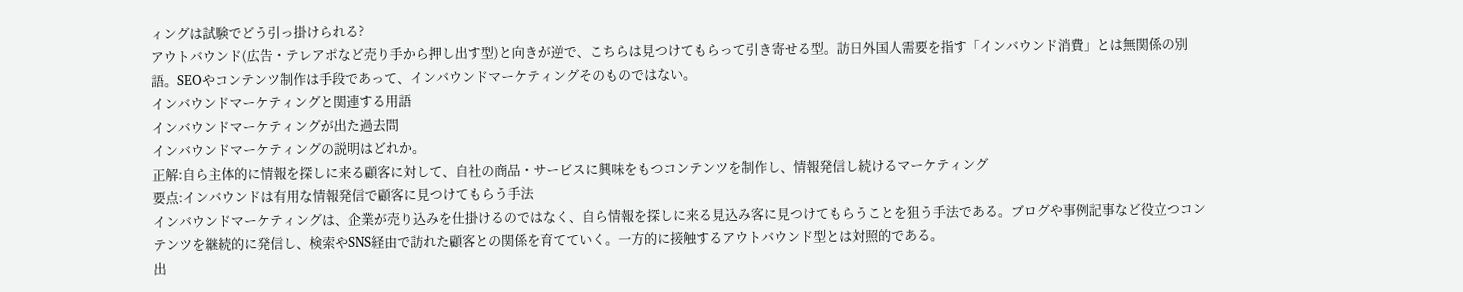ィングは試験でどう引っ掛けられる?
アウトバウンド(広告・テレアポなど売り手から押し出す型)と向きが逆で、こちらは見つけてもらって引き寄せる型。訪日外国人需要を指す「インバウンド消費」とは無関係の別語。SEOやコンテンツ制作は手段であって、インバウンドマーケティングそのものではない。
インバウンドマーケティングと関連する用語
インバウンドマーケティングが出た過去問
インバウンドマーケティングの説明はどれか。
正解:自ら主体的に情報を探しに来る顧客に対して、自社の商品・サービスに興味をもつコンテンツを制作し、情報発信し続けるマーケティング
要点:インバウンドは有用な情報発信で顧客に見つけてもらう手法
インバウンドマーケティングは、企業が売り込みを仕掛けるのではなく、自ら情報を探しに来る見込み客に見つけてもらうことを狙う手法である。ブログや事例記事など役立つコンテンツを継続的に発信し、検索やSNS経由で訪れた顧客との関係を育てていく。一方的に接触するアウトバウンド型とは対照的である。
出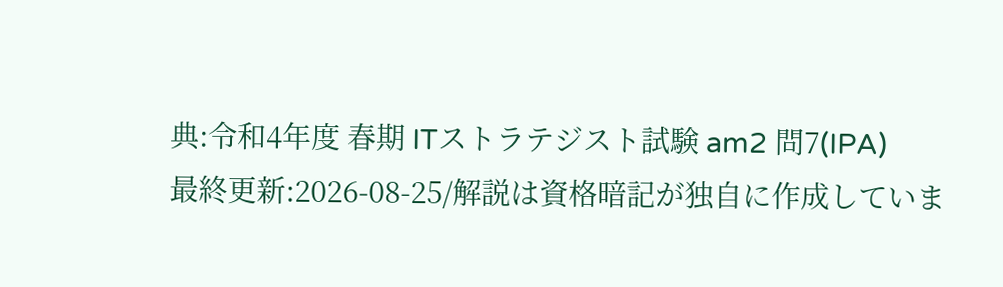典:令和4年度 春期 ITストラテジスト試験 am2 問7(IPA)
最終更新:2026-08-25/解説は資格暗記が独自に作成していま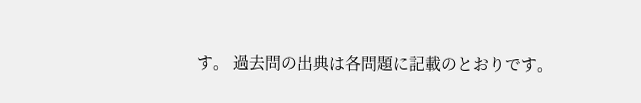す。 過去問の出典は各問題に記載のとおりです。